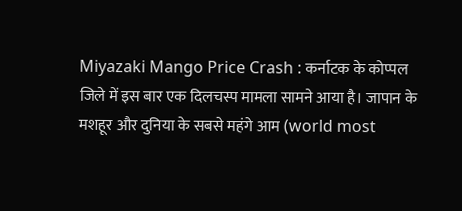Miyazaki Mango Price Crash : कर्नाटक के कोप्पल जिले में इस बार एक दिलचस्प मामला सामने आया है। जापान के मशहूर और दुनिया के सबसे महंगे आम (world most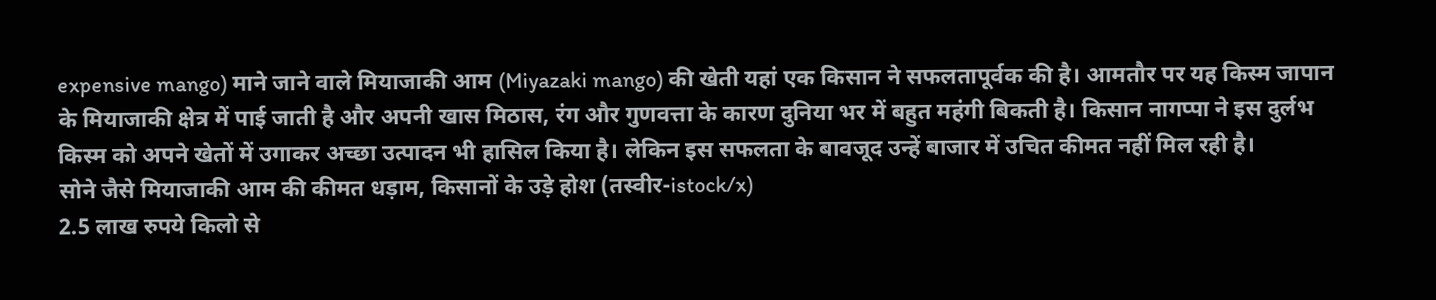expensive mango) माने जाने वाले मियाजाकी आम (Miyazaki mango) की खेती यहां एक किसान ने सफलतापूर्वक की है। आमतौर पर यह किस्म जापान के मियाजाकी क्षेत्र में पाई जाती है और अपनी खास मिठास, रंग और गुणवत्ता के कारण दुनिया भर में बहुत महंगी बिकती है। किसान नागप्पा ने इस दुर्लभ किस्म को अपने खेतों में उगाकर अच्छा उत्पादन भी हासिल किया है। लेकिन इस सफलता के बावजूद उन्हें बाजार में उचित कीमत नहीं मिल रही है।
सोने जैसे मियाजाकी आम की कीमत धड़ाम, किसानों के उड़े होश (तस्वीर-istock/x)
2.5 लाख रुपये किलो से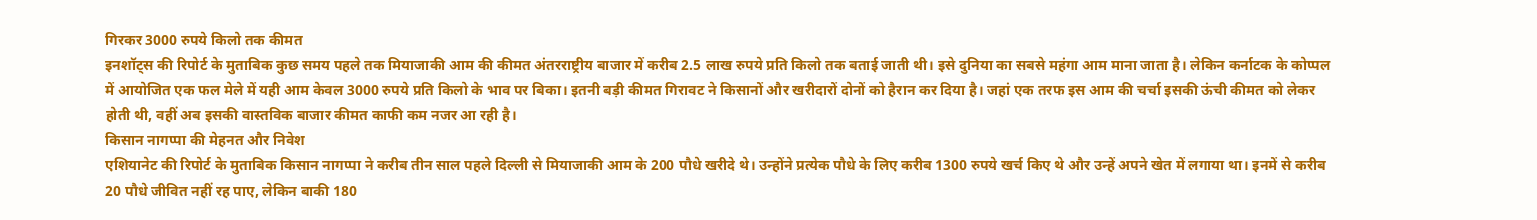गिरकर 3000 रुपये किलो तक कीमत
इनशॉट्स की रिपोर्ट के मुताबिक कुछ समय पहले तक मियाजाकी आम की कीमत अंतरराष्ट्रीय बाजार में करीब 2.5 लाख रुपये प्रति किलो तक बताई जाती थी। इसे दुनिया का सबसे महंगा आम माना जाता है। लेकिन कर्नाटक के कोप्पल में आयोजित एक फल मेले में यही आम केवल 3000 रुपये प्रति किलो के भाव पर बिका। इतनी बड़ी कीमत गिरावट ने किसानों और खरीदारों दोनों को हैरान कर दिया है। जहां एक तरफ इस आम की चर्चा इसकी ऊंची कीमत को लेकर होती थी, वहीं अब इसकी वास्तविक बाजार कीमत काफी कम नजर आ रही है।
किसान नागप्पा की मेहनत और निवेश
एशियानेट की रिपोर्ट के मुताबिक किसान नागप्पा ने करीब तीन साल पहले दिल्ली से मियाजाकी आम के 200 पौधे खरीदे थे। उन्होंने प्रत्येक पौधे के लिए करीब 1300 रुपये खर्च किए थे और उन्हें अपने खेत में लगाया था। इनमें से करीब 20 पौधे जीवित नहीं रह पाए, लेकिन बाकी 180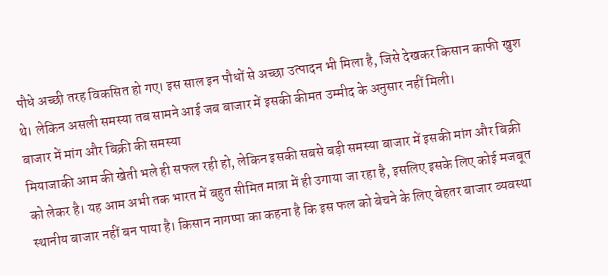पौधे अच्छी तरह विकसित हो गए। इस साल इन पौधों से अच्छा उत्पादन भी मिला है, जिसे देखकर किसान काफी खुश थे। लेकिन असली समस्या तब सामने आई जब बाजार में इसकी कीमत उम्मीद के अनुसार नहीं मिली।
बाजार में मांग और बिक्री की समस्या
मियाजाकी आम की खेती भले ही सफल रही हो, लेकिन इसकी सबसे बड़ी समस्या बाजार में इसकी मांग और बिक्री को लेकर है। यह आम अभी तक भारत में बहुत सीमित मात्रा में ही उगाया जा रहा है, इसलिए इसके लिए कोई मजबूत स्थानीय बाजार नहीं बन पाया है। किसान नागप्पा का कहना है कि इस फल को बेचने के लिए बेहतर बाजार व्यवस्था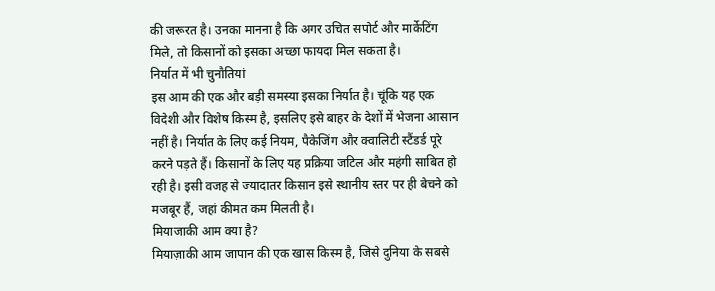की जरूरत है। उनका मानना है कि अगर उचित सपोर्ट और मार्केटिंग मिले, तो किसानों को इसका अच्छा फायदा मिल सकता है।
निर्यात में भी चुनौतियां
इस आम की एक और बड़ी समस्या इसका निर्यात है। चूंकि यह एक विदेशी और विशेष किस्म है, इसलिए इसे बाहर के देशों में भेजना आसान नहीं है। निर्यात के लिए कई नियम, पैकेजिंग और क्वालिटी स्टैंडर्ड पूरे करने पड़ते हैं। किसानों के लिए यह प्रक्रिया जटिल और महंगी साबित हो रही है। इसी वजह से ज्यादातर किसान इसे स्थानीय स्तर पर ही बेचने को मजबूर हैं, जहां कीमत कम मिलती है।
मियाजाकी आम क्या है?
मियाज़ाकी आम जापान की एक खास किस्म है, जिसे दुनिया के सबसे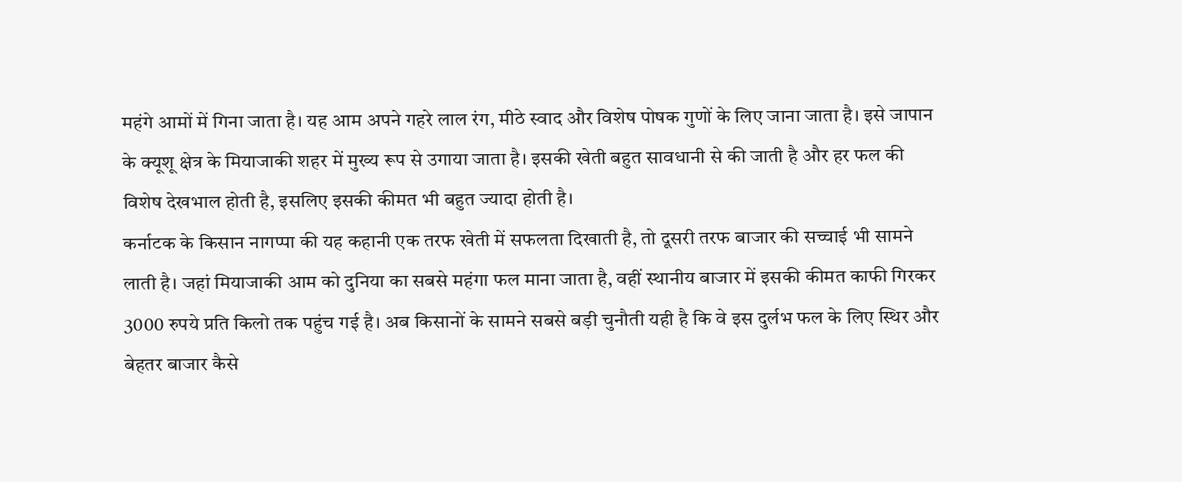महंगे आमों में गिना जाता है। यह आम अपने गहरे लाल रंग, मीठे स्वाद और विशेष पोषक गुणों के लिए जाना जाता है। इसे जापान के क्यूशू क्षेत्र के मियाजाकी शहर में मुख्य रूप से उगाया जाता है। इसकी खेती बहुत सावधानी से की जाती है और हर फल की विशेष देखभाल होती है, इसलिए इसकी कीमत भी बहुत ज्यादा होती है।
कर्नाटक के किसान नागप्पा की यह कहानी एक तरफ खेती में सफलता दिखाती है, तो दूसरी तरफ बाजार की सच्चाई भी सामने लाती है। जहां मियाजाकी आम को दुनिया का सबसे महंगा फल माना जाता है, वहीं स्थानीय बाजार में इसकी कीमत काफी गिरकर 3000 रुपये प्रति किलो तक पहुंच गई है। अब किसानों के सामने सबसे बड़ी चुनौती यही है कि वे इस दुर्लभ फल के लिए स्थिर और बेहतर बाजार कैसे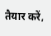तैयार करें,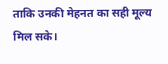ताकि उनकी मेहनत का सही मूल्य मिल सके।